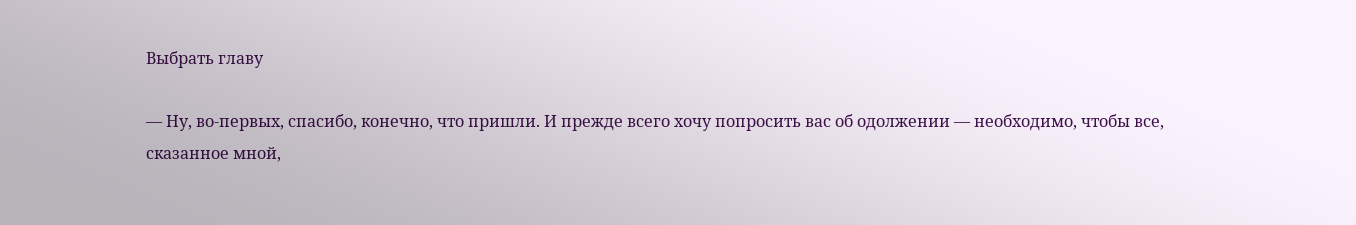Выбрать главу

— Ну, во-первых, спасибо, конечно, что пришли. И прежде всего хочу попросить вас об одолжении — необходимо, чтобы все, сказанное мной,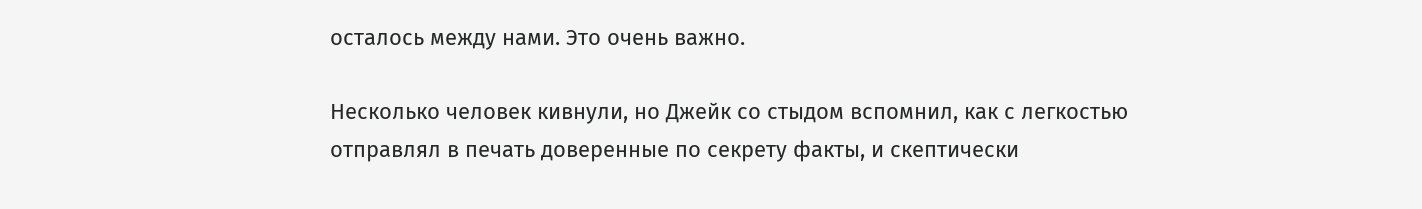осталось между нами. Это очень важно.

Несколько человек кивнули, но Джейк со стыдом вспомнил, как с легкостью отправлял в печать доверенные по секрету факты, и скептически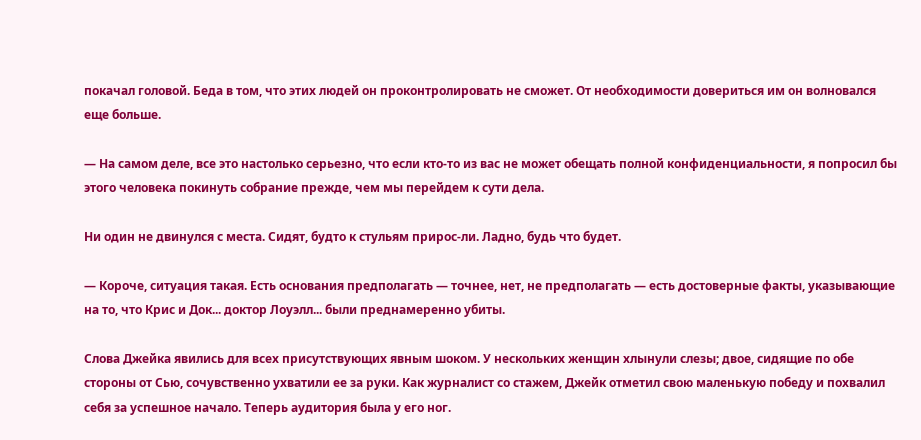покачал головой. Беда в том, что этих людей он проконтролировать не сможет. От необходимости довериться им он волновался еще больше.

— На самом деле, все это настолько серьезно, что если кто-то из вас не может обещать полной конфиденциальности, я попросил бы этого человека покинуть собрание прежде, чем мы перейдем к сути дела.

Ни один не двинулся с места. Сидят, будто к стульям прирос-ли. Ладно, будь что будет.

— Короче, ситуация такая. Есть основания предполагать — точнее, нет, не предполагать — есть достоверные факты, указывающие на то, что Крис и Док... доктор Лоуэлл... были преднамеренно убиты.

Слова Джейка явились для всех присутствующих явным шоком. У нескольких женщин хлынули слезы; двое, сидящие по обе стороны от Сью, сочувственно ухватили ее за руки. Как журналист со стажем, Джейк отметил свою маленькую победу и похвалил себя за успешное начало. Теперь аудитория была у его ног.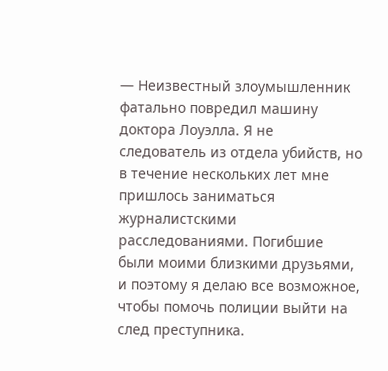— Неизвестный злоумышленник фатально повредил машину доктора Лоуэлла. Я не следователь из отдела убийств, но в течение нескольких лет мне пришлось заниматься журналистскими расследованиями. Погибшие были моими близкими друзьями, и поэтому я делаю все возможное, чтобы помочь полиции выйти на след преступника.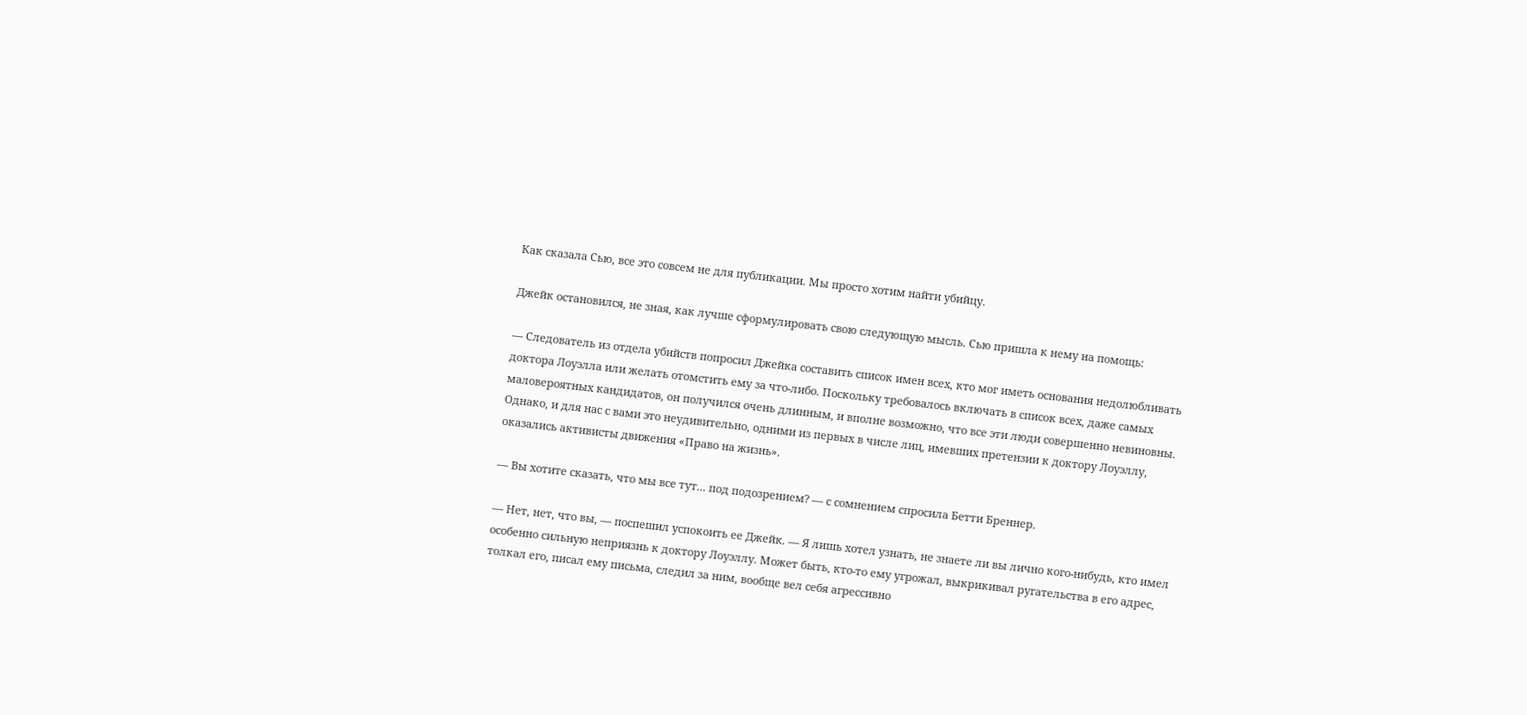Как сказала Сью, все это совсем не для публикации. Мы просто хотим найти убийцу.

Джейк остановился, не зная, как лучше сформулировать свою следующую мысль. Сью пришла к нему на помощь:

— Следователь из отдела убийств попросил Джейка составить список имен всех, кто мог иметь основания недолюбливать доктора Лоуэлла или желать отомстить ему за что-либо. Поскольку требовалось включать в список всех, даже самых маловероятных кандидатов, он получился очень длинным, и вполне возможно, что все эти люди совершенно невиновны. Однако, и для нас с вами это неудивительно, одними из первых в числе лиц, имевших претензии к доктору Лоуэллу, оказались активисты движения «Право на жизнь».

— Вы хотите сказать, что мы все тут... под подозрением? — с сомнением спросила Бетти Бреннер.

— Нет, нет, что вы, — поспешил успокоить ее Джейк. — Я лишь хотел узнать, не знаете ли вы лично кого-нибудь, кто имел особенно сильную неприязнь к доктору Лоуэллу. Может быть, кто-то ему угрожал, выкрикивал ругательства в его адрес, толкал его, писал ему письма, следил за ним, вообще вел себя агрессивно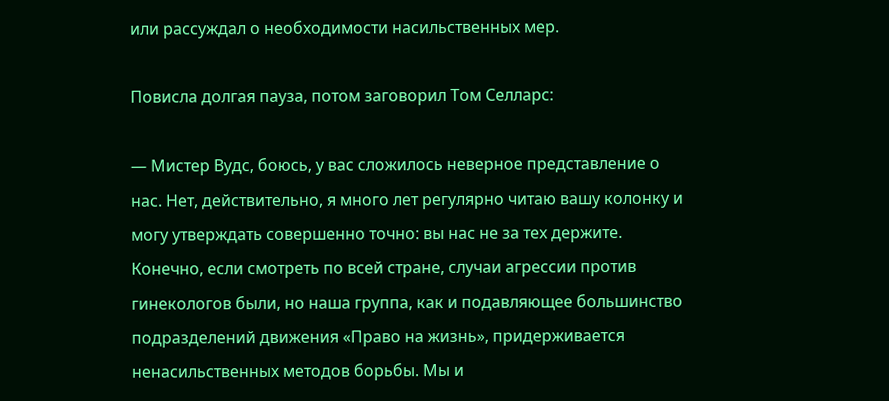или рассуждал о необходимости насильственных мер.

Повисла долгая пауза, потом заговорил Том Селларс:

— Мистер Вудс, боюсь, у вас сложилось неверное представление о нас. Нет, действительно, я много лет регулярно читаю вашу колонку и могу утверждать совершенно точно: вы нас не за тех держите. Конечно, если смотреть по всей стране, случаи агрессии против гинекологов были, но наша группа, как и подавляющее большинство подразделений движения «Право на жизнь», придерживается ненасильственных методов борьбы. Мы и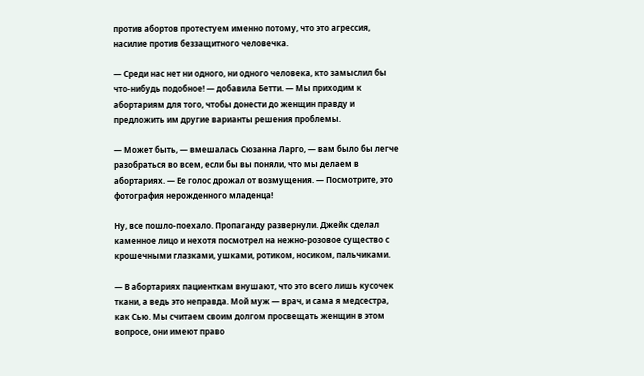против абортов протестуем именно потому, что это агрессия, насилие против беззащитного человечка.

— Среди нас нет ни одного, ни одного человека, кто замыслил бы что-нибудь подобное! — добавила Бетти. — Мы приходим к абортариям для того, чтобы донести до женщин правду и предложить им другие варианты решения проблемы.

— Может быть, — вмешалась Сюзанна Ларго, — вам было бы легче разобраться во всем, если бы вы поняли, что мы делаем в абортариях. — Ее голос дрожал от возмущения. — Посмотрите, это фотография нерожденного младенца!

Ну, все пошло-поехало. Пропаганду развернули. Джейк сделал каменное лицо и нехотя посмотрел на нежно-розовое существо с крошечными глазками, ушками, ротиком, носиком, пальчиками.

— В абортариях пациенткам внушают, что это всего лишь кусочек ткани, а ведь это неправда. Мой муж — врач, и сама я медсестра, как Сью. Мы считаем своим долгом просвещать женщин в этом вопросе, они имеют право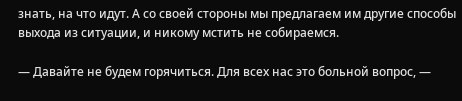знать, на что идут. А со своей стороны мы предлагаем им другие способы выхода из ситуации, и никому мстить не собираемся.

— Давайте не будем горячиться. Для всех нас это больной вопрос, —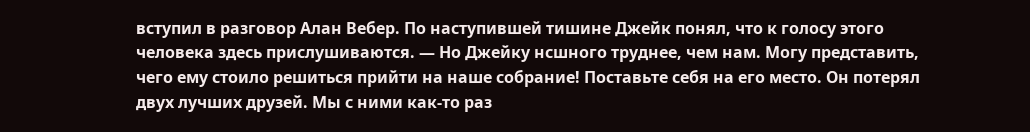вступил в разговор Алан Вебер. По наступившей тишине Джейк понял, что к голосу этого человека здесь прислушиваются. — Но Джейку нсшного труднее, чем нам. Могу представить, чего ему стоило решиться прийти на наше собрание! Поставьте себя на его место. Он потерял двух лучших друзей. Мы с ними как-то раз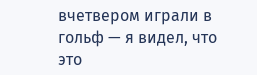вчетвером играли в гольф — я видел, что это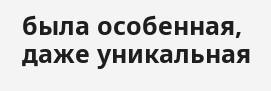была особенная, даже уникальная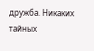дружба. Никаких тайных